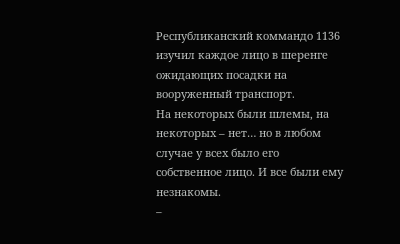Республиканский коммандо 1136 изучил каждое лицо в шеренге ожидающих посадки на вооруженный транспорт.
На некоторых были шлемы, на некоторых – нет… но в любом случае у всех было его собственное лицо. И все были ему незнакомы.
–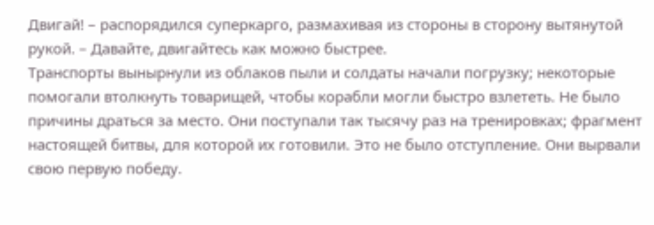Двигай! – распорядился суперкарго, размахивая из стороны в сторону вытянутой рукой. – Давайте, двигайтесь как можно быстрее.
Транспорты вынырнули из облаков пыли и солдаты начали погрузку; некоторые помогали втолкнуть товарищей, чтобы корабли могли быстро взлететь. Не было причины драться за место. Они поступали так тысячу раз на тренировках; фрагмент настоящей битвы, для которой их готовили. Это не было отступление. Они вырвали свою первую победу.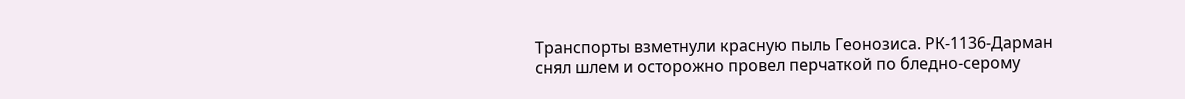Транспорты взметнули красную пыль Геонозиса. РК-1136-Дарман снял шлем и осторожно провел перчаткой по бледно-серому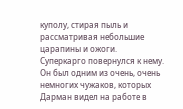куполу, стирая пыль и рассматривая небольшие царапины и ожоги.
Суперкарго повернулся к нему. Он был одним из очень, очень немногих чужаков, которых Дарман видел на работе в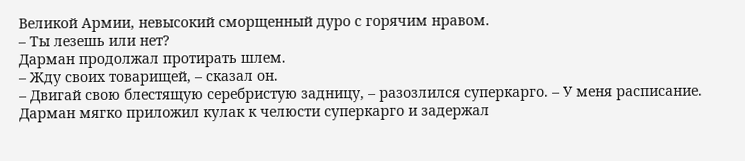Великой Армии, невысокий сморщенный дуро с горячим нравом.
– Ты лезешь или нет?
Дарман продолжал протирать шлем.
– Жду своих товарищей, – сказал он.
– Двигай свою блестящую серебристую задницу, – разозлился суперкарго. – У меня расписание.
Дарман мягко приложил кулак к челюсти суперкарго и задержал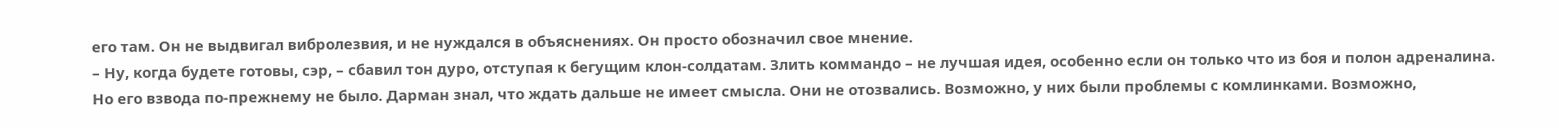его там. Он не выдвигал вибролезвия, и не нуждался в объяснениях. Он просто обозначил свое мнение.
– Ну, когда будете готовы, сэр, – сбавил тон дуро, отступая к бегущим клон-солдатам. Злить коммандо – не лучшая идея, особенно если он только что из боя и полон адреналина.
Но его взвода по-прежнему не было. Дарман знал, что ждать дальше не имеет смысла. Они не отозвались. Возможно, у них были проблемы с комлинками. Возможно,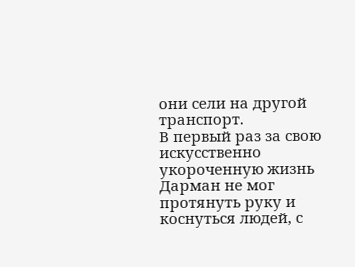они сели на другой транспорт.
В первый раз за свою искусственно укороченную жизнь Дарман не мог протянуть руку и коснуться людей, с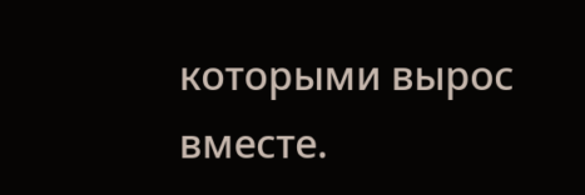которыми вырос вместе.